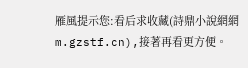雁風提示您:看后求收藏(詩鼎小說網網m.gzstf.cn),接著再看更方便。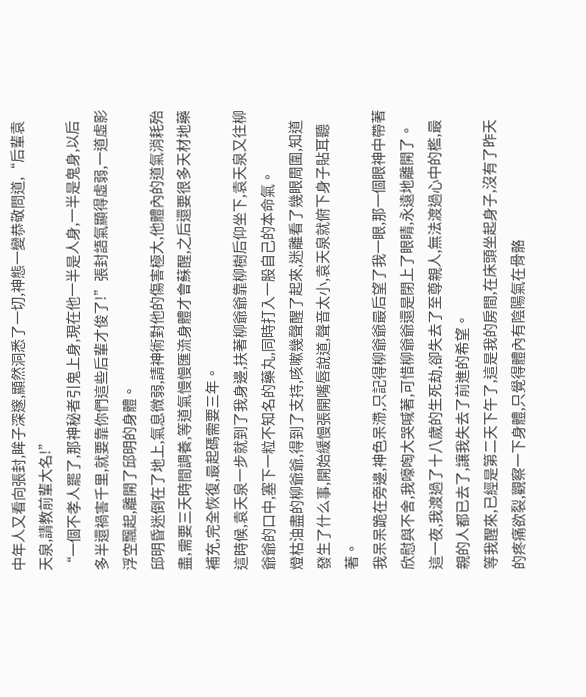中年人又看向張封,眸子深邃,顯然洞悉了一切,神態一變恭敬問道,“后輩袁天泉,請教前輩大名!”
“一個不孝人罷了,那神秘者引鬼上身,現在他一半是人身,一半是鬼身,以后多半還禍害千里,就要靠你們這些后輩才俊了!”張封語氣顯得虛弱,一道虛影浮空飄起,離開了邱明的身體。
邱明昏迷倒在了地上,氣息微弱,請神術對他的傷害極大,他體內的道氣消耗殆盡,需要三天時間調養,等道氣慢慢匯流身體才會蘇醒,之后還要很多天材地藥補充,完全恢復,最起碼需要三年。
這時候,袁天泉一步就到了我身邊,扶著柳爺爺靠柳樹后仰坐下,袁天泉又往柳爺爺的口中,塞下一粒不知名的藥丸,同時打入一股自己的本命氣。
燈枯油盡的柳爺爺,得到了支持,咳嗽幾聲醒了起來,迷離看了幾眼周圍,知道發生了什么事,開始緩慢張開嘴唇說道,聲音太小,袁天泉就俯下身子貼耳聽著。
我呆呆跪在旁邊,神色呆滯,只記得柳爺爺最后望了我一眼,那一個眼神中帶著欣慰與不舍,我嚎啕大哭喊著,可惜柳爺爺還是閉上了眼睛,永遠地離開了。
這一夜,我渡過了十八歲的生死劫,卻失去了至尊親人,無法渡過心中的檻,最親的人都已去了,讓我失去了前進的希望。
等我醒來,已經是第二天下午了,這是我的房間,在床頭坐起身子,沒有了昨天的疼痛欲裂,觀察一下身體,只覺得體內有陰陽氣在骨骼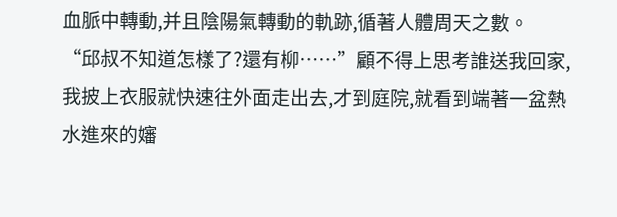血脈中轉動,并且陰陽氣轉動的軌跡,循著人體周天之數。
“邱叔不知道怎樣了?還有柳……”顧不得上思考誰送我回家,我披上衣服就快速往外面走出去,才到庭院,就看到端著一盆熱水進來的嬸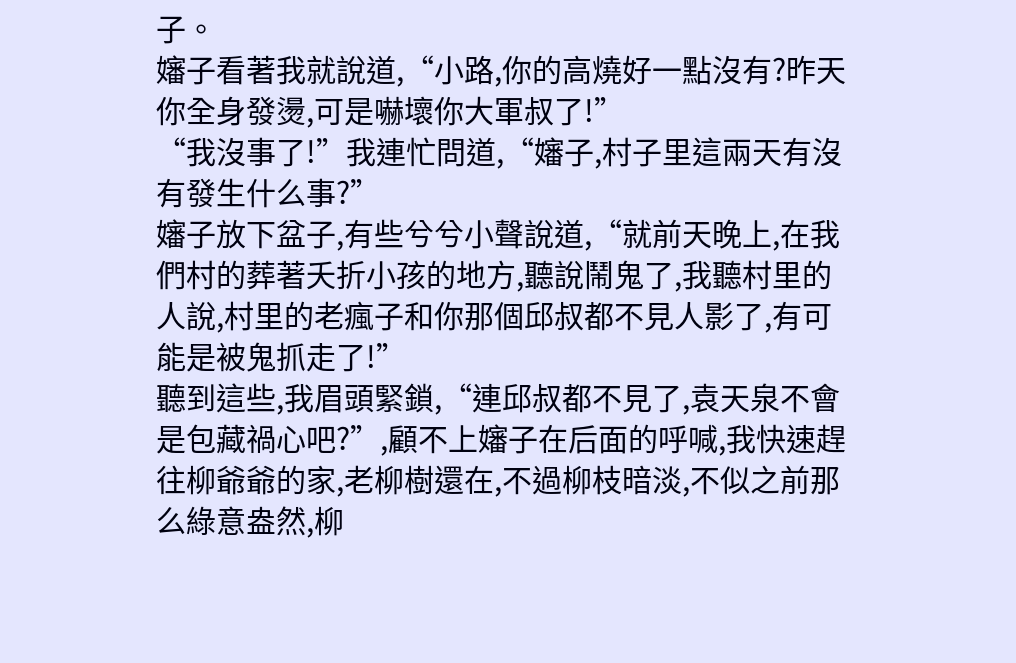子。
嬸子看著我就說道,“小路,你的高燒好一點沒有?昨天你全身發燙,可是嚇壞你大軍叔了!”
“我沒事了!”我連忙問道,“嬸子,村子里這兩天有沒有發生什么事?”
嬸子放下盆子,有些兮兮小聲說道,“就前天晚上,在我們村的葬著夭折小孩的地方,聽說鬧鬼了,我聽村里的人說,村里的老瘋子和你那個邱叔都不見人影了,有可能是被鬼抓走了!”
聽到這些,我眉頭緊鎖,“連邱叔都不見了,袁天泉不會是包藏禍心吧?”,顧不上嬸子在后面的呼喊,我快速趕往柳爺爺的家,老柳樹還在,不過柳枝暗淡,不似之前那么綠意盎然,柳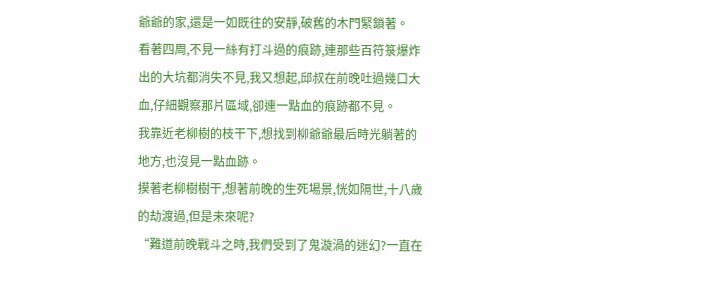爺爺的家,還是一如既往的安靜,破舊的木門緊鎖著。
看著四周,不見一絲有打斗過的痕跡,連那些百符箓爆炸出的大坑都消失不見,我又想起,邱叔在前晚吐過幾口大血,仔細觀察那片區域,卻連一點血的痕跡都不見。
我靠近老柳樹的枝干下,想找到柳爺爺最后時光躺著的地方,也沒見一點血跡。
摸著老柳樹樹干,想著前晚的生死場景,恍如隔世,十八歲的劫渡過,但是未來呢?
“難道前晚戰斗之時,我們受到了鬼漩渦的迷幻?一直在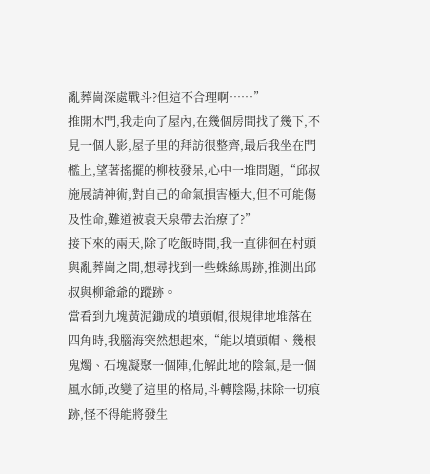亂葬崗深處戰斗?但這不合理啊……”
推開木門,我走向了屋內,在幾個房間找了幾下,不見一個人影,屋子里的拜訪很整齊,最后我坐在門檻上,望著搖擺的柳枝發呆,心中一堆問題,“邱叔施展請神術,對自己的命氣損害極大,但不可能傷及性命,難道被袁天泉帶去治療了?”
接下來的兩天,除了吃飯時間,我一直徘徊在村頭與亂葬崗之間,想尋找到一些蛛絲馬跡,推測出邱叔與柳爺爺的蹤跡。
當看到九塊黃泥鋤成的墳頭帽,很規律地堆落在四角時,我腦海突然想起來,“能以墳頭帽、幾根鬼燭、石塊凝聚一個陣,化解此地的陰氣,是一個風水師,改變了這里的格局,斗轉陰陽,抹除一切痕跡,怪不得能將發生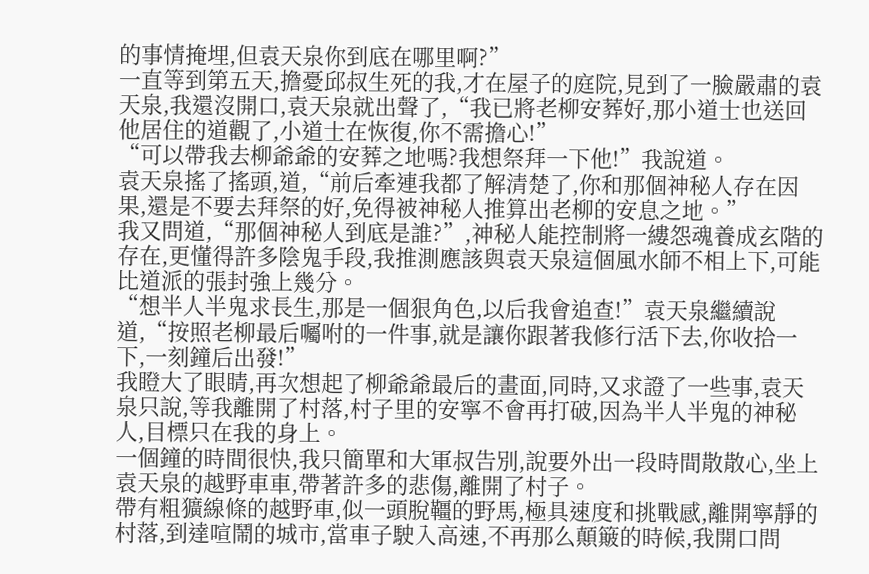的事情掩埋,但袁天泉你到底在哪里啊?”
一直等到第五天,擔憂邱叔生死的我,才在屋子的庭院,見到了一臉嚴肅的袁天泉,我還沒開口,袁天泉就出聲了,“我已將老柳安葬好,那小道士也送回他居住的道觀了,小道士在恢復,你不需擔心!”
“可以帶我去柳爺爺的安葬之地嗎?我想祭拜一下他!”我說道。
袁天泉搖了搖頭,道,“前后牽連我都了解清楚了,你和那個神秘人存在因果,還是不要去拜祭的好,免得被神秘人推算出老柳的安息之地。”
我又問道,“那個神秘人到底是誰?”,神秘人能控制將一縷怨魂養成玄階的存在,更懂得許多陰鬼手段,我推測應該與袁天泉這個風水師不相上下,可能比道派的張封強上幾分。
“想半人半鬼求長生,那是一個狠角色,以后我會追查!”袁天泉繼續說道,“按照老柳最后囑咐的一件事,就是讓你跟著我修行活下去,你收拾一下,一刻鐘后出發!”
我瞪大了眼睛,再次想起了柳爺爺最后的畫面,同時,又求證了一些事,袁天泉只說,等我離開了村落,村子里的安寧不會再打破,因為半人半鬼的神秘人,目標只在我的身上。
一個鐘的時間很快,我只簡單和大軍叔告別,說要外出一段時間散散心,坐上袁天泉的越野車車,帶著許多的悲傷,離開了村子。
帶有粗獷線條的越野車,似一頭脫韁的野馬,極具速度和挑戰感,離開寧靜的村落,到達喧鬧的城市,當車子駛入高速,不再那么顛簸的時候,我開口問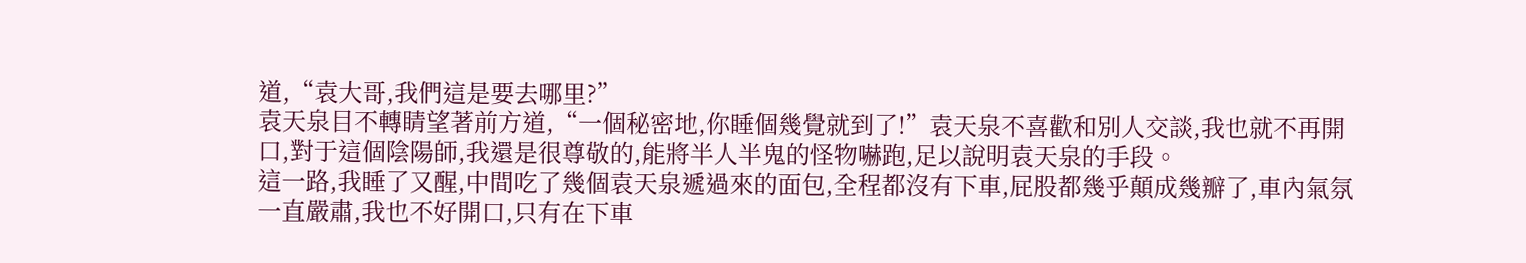道,“袁大哥,我們這是要去哪里?”
袁天泉目不轉睛望著前方道,“一個秘密地,你睡個幾覺就到了!”袁天泉不喜歡和別人交談,我也就不再開口,對于這個陰陽師,我還是很尊敬的,能將半人半鬼的怪物嚇跑,足以說明袁天泉的手段。
這一路,我睡了又醒,中間吃了幾個袁天泉遞過來的面包,全程都沒有下車,屁股都幾乎顛成幾瓣了,車內氣氛一直嚴肅,我也不好開口,只有在下車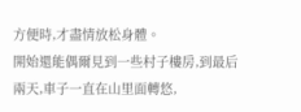方便時,才盡情放松身體。
開始還能偶爾見到一些村子樓房,到最后兩天,車子一直在山里面轉悠,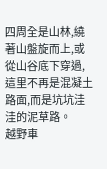四周全是山林,繞著山盤旋而上,或從山谷底下穿過,這里不再是混凝土路面,而是坑坑洼洼的泥草路。
越野車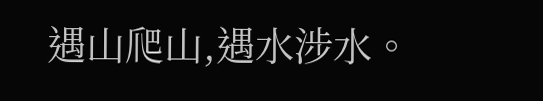遇山爬山,遇水涉水。